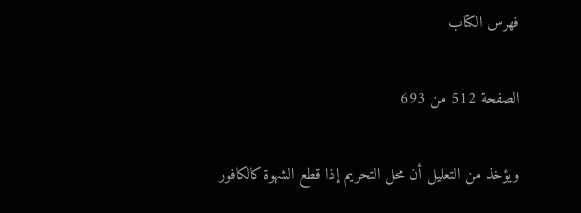فهرس الكتاب

الصفحة 512 من 693

ويؤخذ من التعليل أن محل التحريم إذا قطع الشهوة كالكافور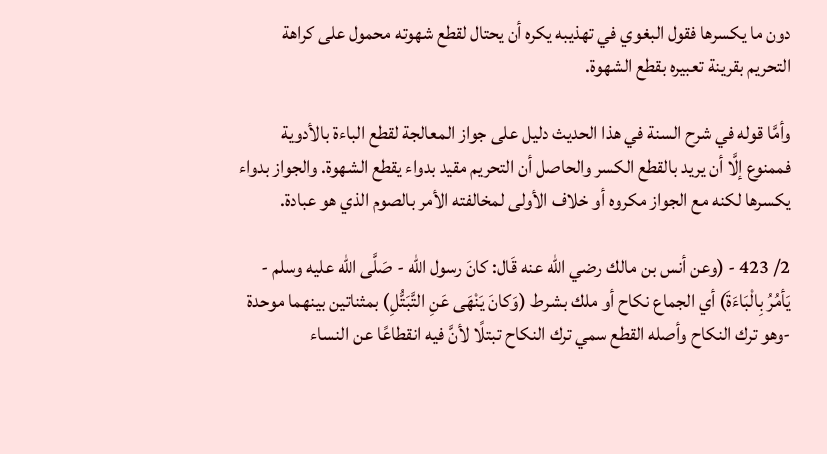دون ما يكسرها فقول البغوي في تهذيبه يكره أن يحتال لقطع شهوته محمول على كراهة التحريم بقرينة تعبيره بقطع الشهوة.

وأمَّا قوله في شرح السنة في هذا الحديث دليل على جواز المعالجة لقطع الباءة بالأدوية فممنوع إلَّا أن يريد بالقطع الكسر والحاصل أن التحريم مقيد بدواء يقطع الشهوة. والجواز بدواء يكسرها لكنه مع الجواز مكروه أو خلاف الأولى لمخالفته الأمر بالصوم الذي هو عبادة.

2/ 423 - (وعن أنس بن مالك رضي الله عنه قَال: كانَ رسول الله - صَلَّى الله عليه وسلم - يَأمُرُ بِالْبَاءَةَ) أي الجماع نكاح أو ملك بشرط (وَكانَ يَنْهَى عَنِ التَّبَتُّلِ) بمثناتين بينهما موحدة -وهو ترك النكاح وأصله القطع سمي ترك النكاح تبتلًا لأنَّ فيه انقطاعًا عن النساء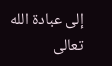إلى عبادة الله تعالى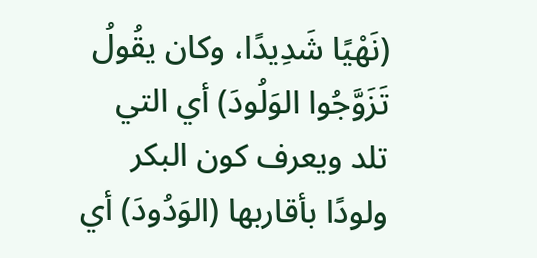(نَهْيًا شَدِيدًا، وكان يقُولُ تَزَوَّجُوا الوَلُودَ) أي التي تلد ويعرف كون البكر ولودًا بأقاربها (الوَدُودَ) أي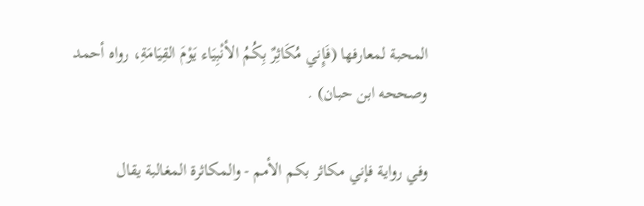المحبة لمعارفها (فَإِني مُكَاثِرٌ بِكُمُ الأنْبِيَاء يَوْمَ القِيَامَةِ، رواه أحمد وصححه ابن حبان) .

وفي رواية فإني مكاثر بكم الأمم - والمكاثرة المغالبة يقال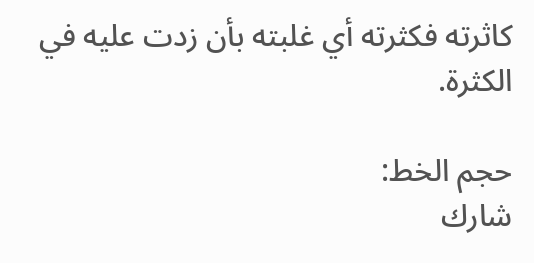كاثرته فكثرته أي غلبته بأن زدت عليه في الكثرة.

حجم الخط:
شارك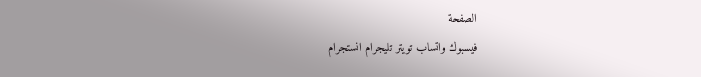الصفحة
فيسبوك واتساب تويتر تليجرام انستجرام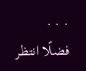. . .
فضلًا انتظر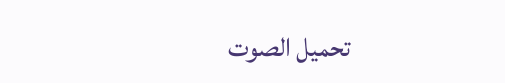تحميل الصوت